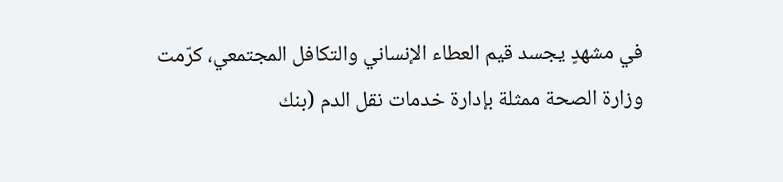في مشهدٍ يجسد قيم العطاء الإنساني والتكافل المجتمعي، كرّمت وزارة الصحة ممثلة بإدارة خدمات نقل الدم (بنك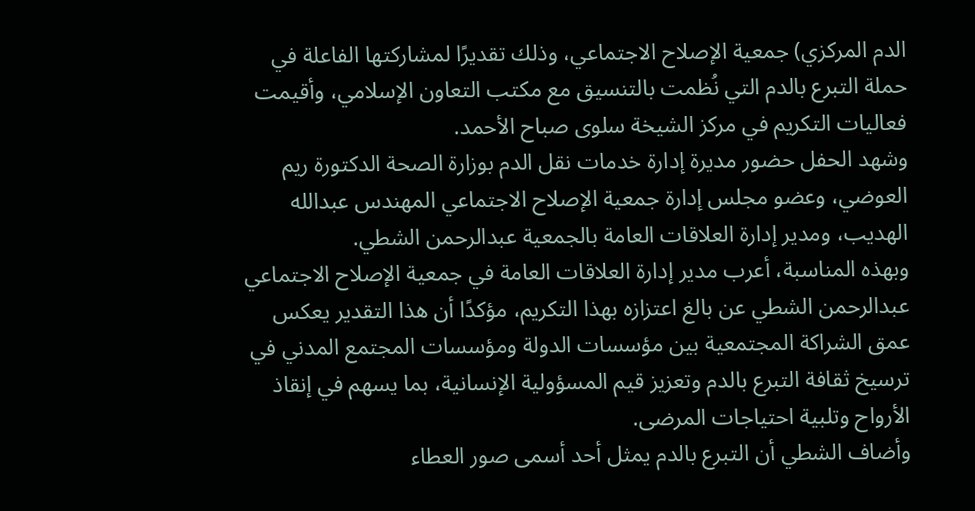الدم المركزي) جمعية الإصلاح الاجتماعي، وذلك تقديرًا لمشاركتها الفاعلة في حملة التبرع بالدم التي نُظمت بالتنسيق مع مكتب التعاون الإسلامي، وأقيمت فعاليات التكريم في مركز الشيخة سلوى صباح الأحمد.
وشهد الحفل حضور مديرة إدارة خدمات نقل الدم بوزارة الصحة الدكتورة ريم العوضي، وعضو مجلس إدارة جمعية الإصلاح الاجتماعي المهندس عبدالله الهديب، ومدير إدارة العلاقات العامة بالجمعية عبدالرحمن الشطي.
وبهذه المناسبة، أعرب مدير إدارة العلاقات العامة في جمعية الإصلاح الاجتماعي عبدالرحمن الشطي عن بالغ اعتزازه بهذا التكريم، مؤكدًا أن هذا التقدير يعكس عمق الشراكة المجتمعية بين مؤسسات الدولة ومؤسسات المجتمع المدني في ترسيخ ثقافة التبرع بالدم وتعزيز قيم المسؤولية الإنسانية، بما يسهم في إنقاذ الأرواح وتلبية احتياجات المرضى.
وأضاف الشطي أن التبرع بالدم يمثل أحد أسمى صور العطاء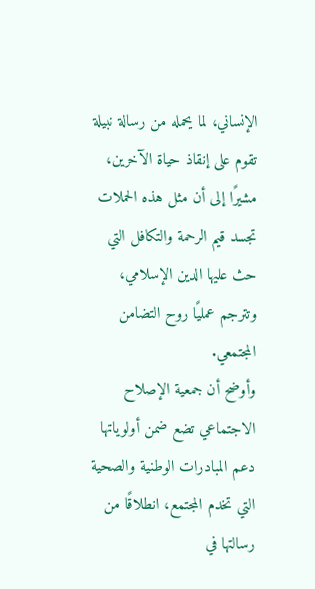الإنساني، لما يحمله من رسالة نبيلة تقوم على إنقاذ حياة الآخرين، مشيرًا إلى أن مثل هذه الحملات تجسد قيم الرحمة والتكافل التي حث عليها الدين الإسلامي، وتترجم عمليًا روح التضامن المجتمعي.
وأوضح أن جمعية الإصلاح الاجتماعي تضع ضمن أولوياتها دعم المبادرات الوطنية والصحية التي تخدم المجتمع، انطلاقًا من رسالتها في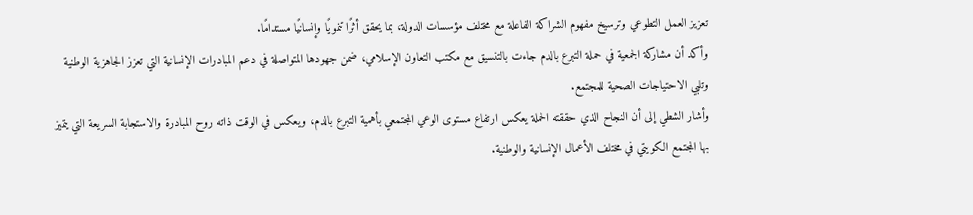تعزيز العمل التطوعي وترسيخ مفهوم الشراكة الفاعلة مع مختلف مؤسسات الدولة، بما يحقق أثرًا تنمويًا وإنسانيًا مستدامًا.
وأكد أن مشاركة الجمعية في حملة التبرع بالدم جاءت بالتنسيق مع مكتب التعاون الإسلامي، ضمن جهودها المتواصلة في دعم المبادرات الإنسانية التي تعزز الجاهزية الوطنية وتلبي الاحتياجات الصحية للمجتمع.
وأشار الشطي إلى أن النجاح الذي حققته الحملة يعكس ارتفاع مستوى الوعي المجتمعي بأهمية التبرع بالدم، ويعكس في الوقت ذاته روح المبادرة والاستجابة السريعة التي يتميز بها المجتمع الكويتي في مختلف الأعمال الإنسانية والوطنية.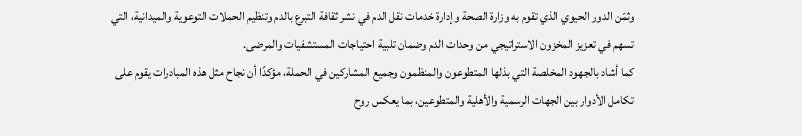وثمّن الدور الحيوي الذي تقوم به وزارة الصحة وإدارة خدمات نقل الدم في نشر ثقافة التبرع بالدم وتنظيم الحملات التوعوية والميدانية، التي تسهم في تعزيز المخزون الاستراتيجي من وحدات الدم وضمان تلبية احتياجات المستشفيات والمرضى.
كما أشاد بالجهود المخلصة التي بذلها المتطوعون والمنظمون وجميع المشاركين في الحملة، مؤكدًا أن نجاح مثل هذه المبادرات يقوم على تكامل الأدوار بين الجهات الرسمية والأهلية والمتطوعين، بما يعكس روح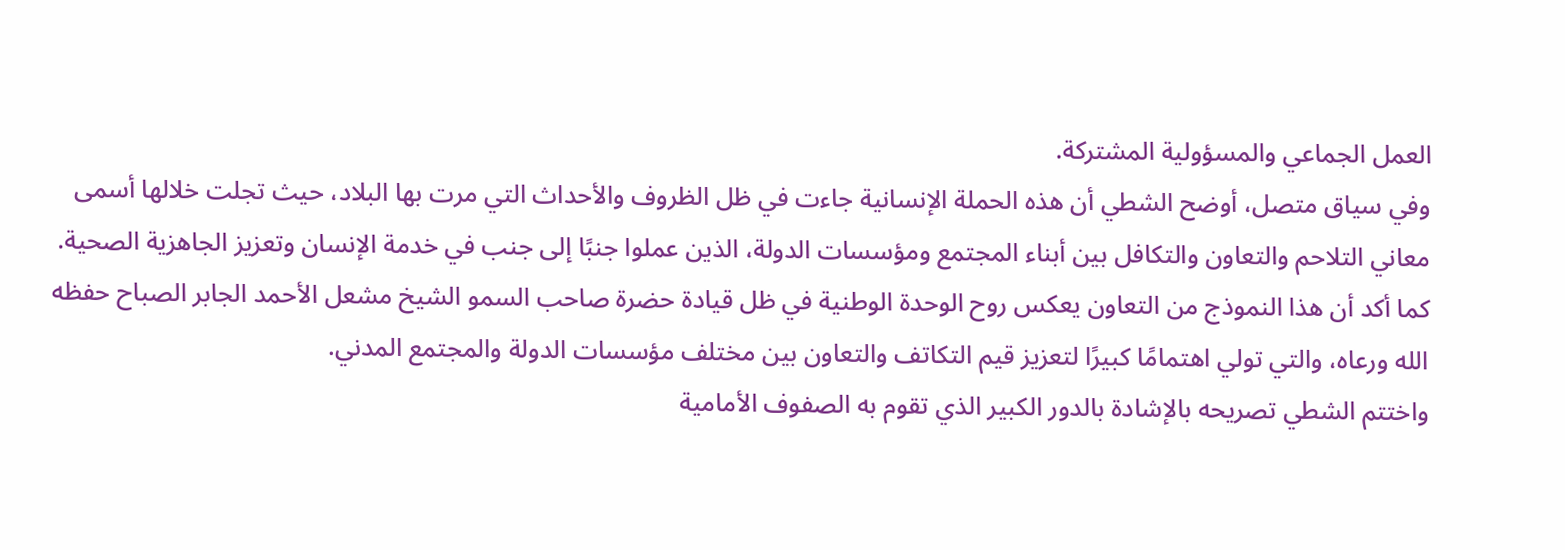العمل الجماعي والمسؤولية المشتركة.
وفي سياق متصل، أوضح الشطي أن هذه الحملة الإنسانية جاءت في ظل الظروف والأحداث التي مرت بها البلاد، حيث تجلت خلالها أسمى معاني التلاحم والتعاون والتكافل بين أبناء المجتمع ومؤسسات الدولة، الذين عملوا جنبًا إلى جنب في خدمة الإنسان وتعزيز الجاهزية الصحية.
كما أكد أن هذا النموذج من التعاون يعكس روح الوحدة الوطنية في ظل قيادة حضرة صاحب السمو الشيخ مشعل الأحمد الجابر الصباح حفظه الله ورعاه، والتي تولي اهتمامًا كبيرًا لتعزيز قيم التكاتف والتعاون بين مختلف مؤسسات الدولة والمجتمع المدني.
واختتم الشطي تصريحه بالإشادة بالدور الكبير الذي تقوم به الصفوف الأمامية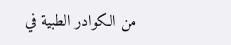من الكوادر الطبية في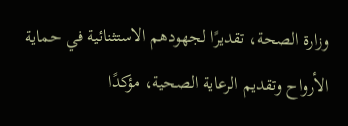وزارة الصحة، تقديرًا لجهودهم الاستثنائية في حماية الأرواح وتقديم الرعاية الصحية، مؤكدًا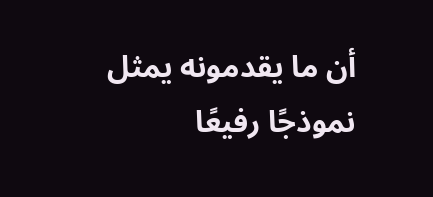أن ما يقدمونه يمثل نموذجًا رفيعًا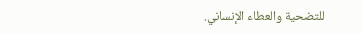للتضحية والعطاء الإنساني.